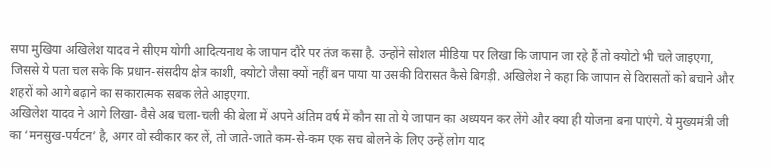सपा मुखिया अखिलेश यादव ने सीएम योगी आदित्यनाथ के जापान दौरे पर तंज कसा है. उन्होंने सोशल मीडिया पर लिखा कि जापान जा रहे हैं तो क्योटो भी चले जाइएगा, जिससे ये पता चल सके कि प्रधान-संसदीय क्षेत्र काशी, क्योटो जैसा क्यों नहीं बन पाया या उसकी विरासत कैसे बिगड़ी. अखिलेश ने कहा कि जापान से विरासतों को बचाने और शहरों को आगे बढ़ाने का सकारात्मक सबक लेते आइएगा.
अखिलेश यादव ने आगे लिखा- वैसे अब चला-चली की बेला में अपने अंतिम वर्ष में कौन सा तो ये जापान का अध्ययन कर लेंगे और क्या ही योजना बना पाएंगे. ये मुख्यमंत्री जी का ‘मनसुख-पर्यटन’ है, अगर वो स्वीकार कर लें, तो जाते-जाते कम-से-कम एक सच बोलने के लिए उन्हें लोग याद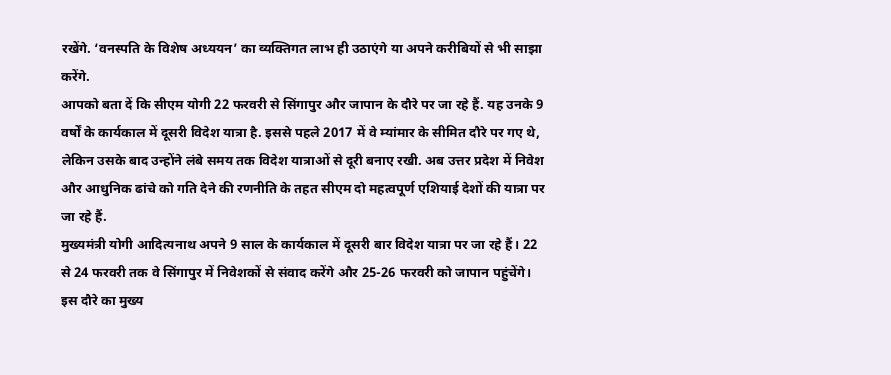रखेंगे. ‘वनस्पति के विशेष अध्ययन’ का व्यक्तिगत लाभ ही उठाएंगे या अपने करीबियों से भी साझा करेंगे.
आपको बता दें कि सीएम योगी 22 फरवरी से सिंगापुर और जापान के दौरे पर जा रहे हैं. यह उनके 9 वर्षों के कार्यकाल में दूसरी विदेश यात्रा है. इससे पहले 2017 में वे म्यांमार के सीमित दौरे पर गए थे, लेकिन उसके बाद उन्होंने लंबे समय तक विदेश यात्राओं से दूरी बनाए रखी. अब उत्तर प्रदेश में निवेश और आधुनिक ढांचे को गति देने की रणनीति के तहत सीएम दो महत्वपूर्ण एशियाई देशों की यात्रा पर जा रहे हैं.
मुख्यमंत्री योगी आदित्यनाथ अपने 9 साल के कार्यकाल में दूसरी बार विदेश यात्रा पर जा रहे हैं। 22 से 24 फरवरी तक वे सिंगापुर में निवेशकों से संवाद करेंगे और 25-26 फरवरी को जापान पहुंचेंगे। इस दौरे का मुख्य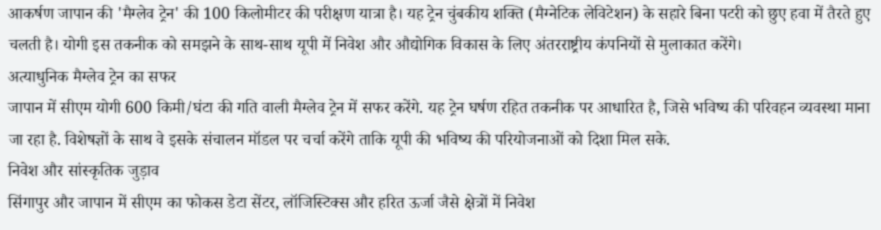आकर्षण जापान की 'मैग्लेव ट्रेन' की 100 किलोमीटर की परीक्षण यात्रा है। यह ट्रेन चुंबकीय शक्ति (मैग्नेटिक लेविटेशन) के सहारे बिना पटरी को छुए हवा में तैरते हुए चलती है। योगी इस तकनीक को समझने के साथ-साथ यूपी में निवेश और औद्योगिक विकास के लिए अंतरराष्ट्रीय कंपनियों से मुलाकात करेंगे।
अत्याधुनिक मैग्लेव ट्रेन का सफर
जापान में सीएम योगी 600 किमी/घंटा की गति वाली मैग्लेव ट्रेन में सफर करेंगे. यह ट्रेन घर्षण रहित तकनीक पर आधारित है, जिसे भविष्य की परिवहन व्यवस्था माना जा रहा है. विशेषज्ञों के साथ वे इसके संचालन मॉडल पर चर्चा करेंगे ताकि यूपी की भविष्य की परियोजनाओं को दिशा मिल सके.
निवेश और सांस्कृतिक जुड़ाव
सिंगापुर और जापान में सीएम का फोकस डेटा सेंटर, लॉजिस्टिक्स और हरित ऊर्जा जैसे क्षेत्रों में निवेश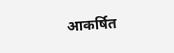आकर्षित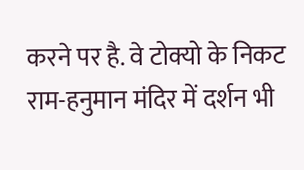करने पर है. वे टोक्यो के निकट राम-हनुमान मंदिर में दर्शन भी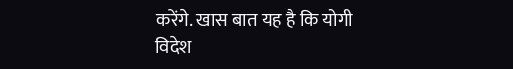करेंगे. खास बात यह है कि योगी विदेश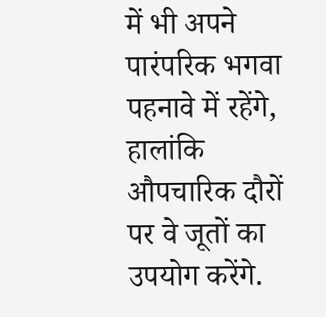में भी अपने पारंपरिक भगवा पहनावे में रहेंगे, हालांकि औपचारिक दौरों पर वे जूतों का उपयोग करेंगे.